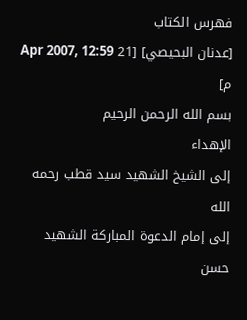فهرس الكتاب
[عدنان البحيصي] [21 Apr 2007, 12:59 م]
بسم الله الرحمن الرحيم
الإهداء
إلى الشيخ الشهيد سيد قطب رحمه الله
إلى إمام الدعوة المباركة الشهيد حسن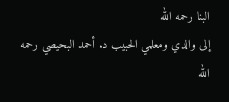البنا رحمه الله
إلى والدي ومعلمي الحبيب د. أحمد البحيصي رحمه الله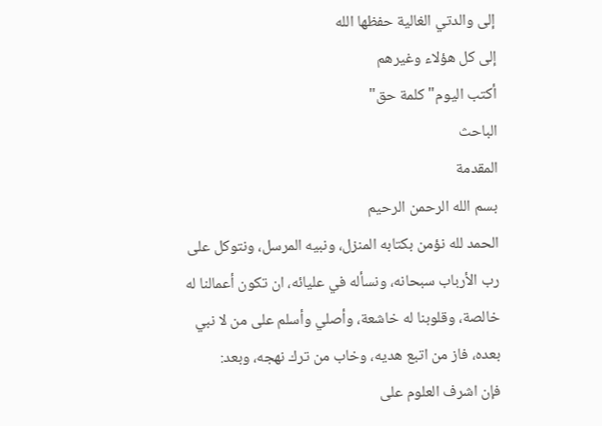إلى والدتي الغالية حفظها الله
إلى كل هؤلاء وغيرهم
أكتب اليوم"كلمة حق"
الباحث
المقدمة
بسم الله الرحمن الرحيم
الحمد لله نؤمن بكتابه المنزل، ونبيه المرسل، ونتوكل على رب الأرباب سبحانه، ونسأله في عليائه، ان تكون أعمالنا له خالصة، وقلوبنا له خاشعة، وأصلي وأسلم على من لا نبي بعده، فاز من اتبع هديه، وخاب من ترك نهجه، وبعد:
فإن اشرف العلوم على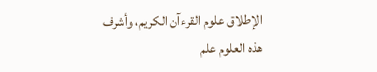الإطلاق علوم القرءآن الكريم، وأشرف هذه العلوم علم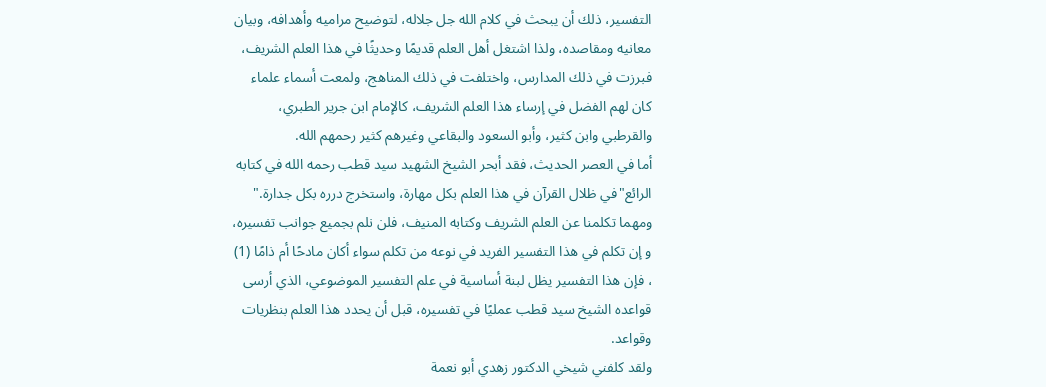التفسير، ذلك أن يبحث في كلام الله جل جلاله، لتوضيح مراميه وأهدافه، وبيان معانيه ومقاصده، ولذا اشتغل أهل العلم قديمًا وحديثًا في هذا العلم الشريف، فبرزت في ذلك المدارس، واختلفت في ذلك المناهج، ولمعت أسماء علماء كان لهم الفضل في إرساء هذا العلم الشريف، كالإمام ابن جرير الطبري، والقرطبي وابن كثير، وأبو السعود والبقاعي وغيرهم كثير رحمهم الله.
أما في العصر الحديث، فقد أبحر الشيخ الشهيد سيد قطب رحمه الله في كتابه الرائع"في ظلال القرآن في هذا العلم بكل مهارة، واستخرج درره بكل جدارة."
ومهما تكلمنا عن العلم الشريف وكتابه المنيف، فلن نلم بجميع جوانب تفسيره، و إن تكلم في هذا التفسير الفريد في نوعه من تكلم سواء أكان مادحًا أم ذامًا (1) ، فإن هذا التفسير يظل لبنة أساسية في علم التفسير الموضوعي، الذي أرسى قواعده الشيخ سيد قطب عمليًا في تفسيره، قبل أن يحدد هذا العلم بنظريات وقواعد.
ولقد كلفني شيخي الدكتور زهدي أبو نعمة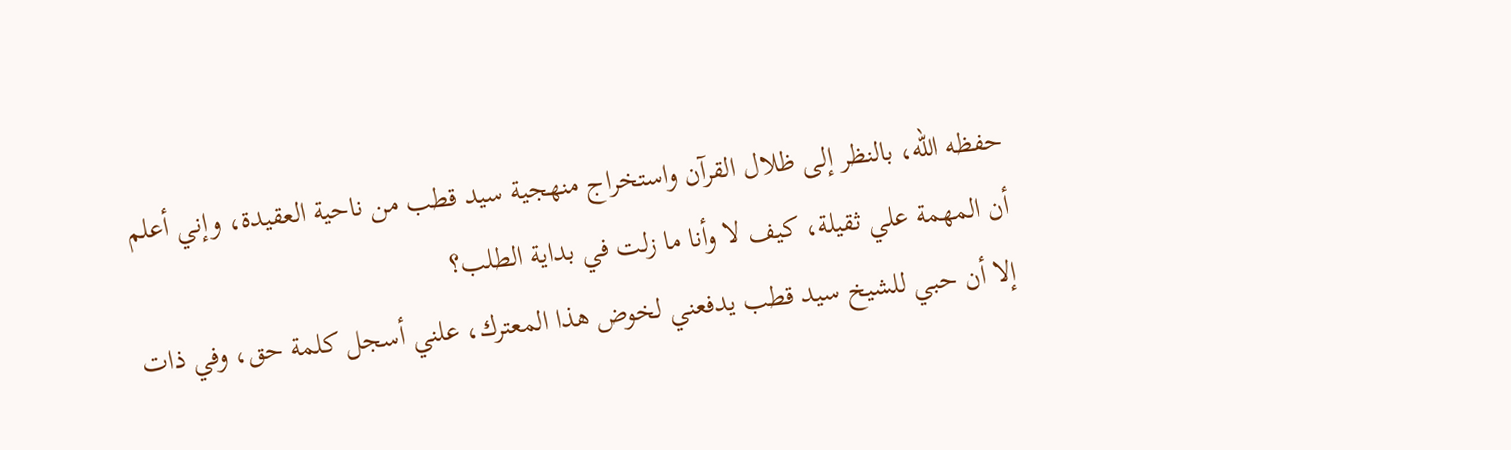حفظه الله، بالنظر إلى ظلال القرآن واستخراج منهجية سيد قطب من ناحية العقيدة، وإني أعلم أن المهمة علي ثقيلة، كيف لا وأنا ما زلت في بداية الطلب؟
إلا أن حبي للشيخ سيد قطب يدفعني لخوض هذا المعترك، علني أسجل كلمة حق، وفي ذات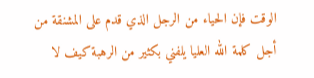الوقت فإن الحياء من الرجل الذي قدم على المشنقة من أجل كلمة الله العليا يلفني بكثير من الرهبة كيف لا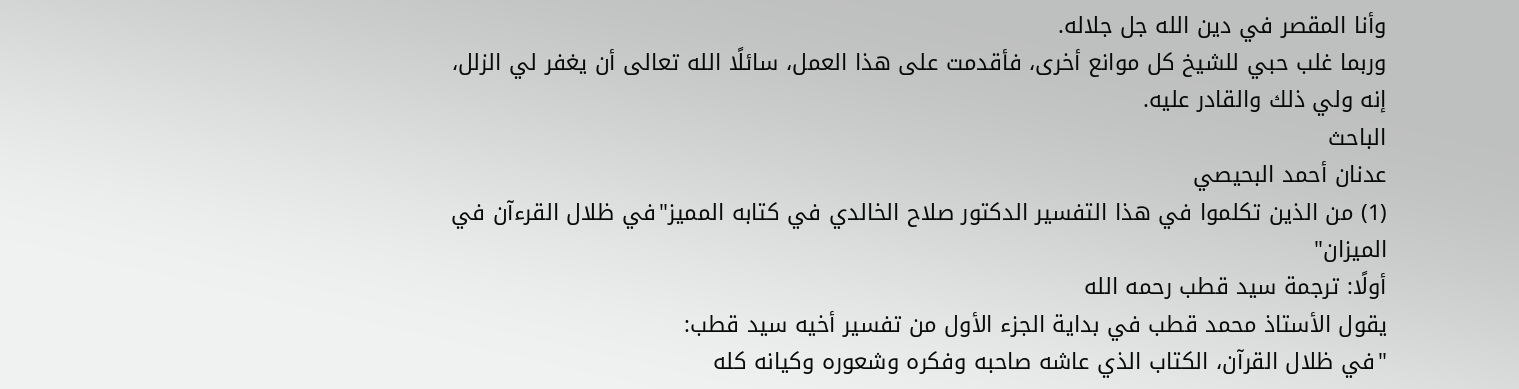وأنا المقصر في دين الله جل جلاله.
وربما غلب حبي للشيخ كل موانع أخرى، فأقدمت على هذا العمل، سائلًا الله تعالى أن يغفر لي الزلل، إنه ولي ذلك والقادر عليه.
الباحث
عدنان أحمد البحيصي
(1) من الذين تكلموا في هذا التفسير الدكتور صلاح الخالدي في كتابه المميز"في ظلال القرءآن في الميزان"
أولًا: ترجمة سيد قطب رحمه الله
يقول الأستاذ محمد قطب في بداية الجزء الأول من تفسير أخيه سيد قطب:
"في ظلال القرآن، الكتاب الذي عاشه صاحبه وفكره وشعوره وكيانه كله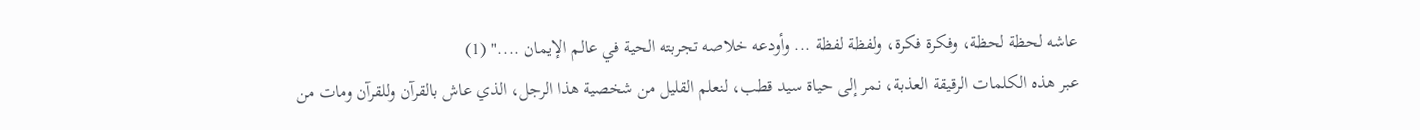عاشه لحظة لحظة، وفكرة فكرة، ولفظة لفظة ... وأودعه خلاصه تجربته الحية في عالم الإيمان ...." (1)
عبر هذه الكلمات الرقيقة العذبة، نمر إلى حياة سيد قطب، لنعلم القليل من شخصية هذا الرجل، الذي عاش بالقرآن وللقرآن ومات من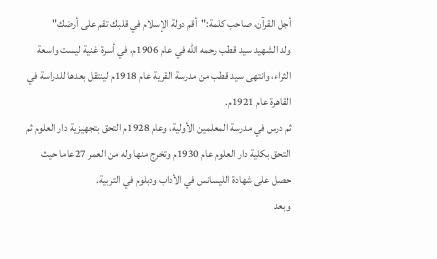أجل القرآن، صاحب كلمة:"أقم دولة الإسلام في قلبك تقم على أرضك"
ولد الشهيد سيد قطب رحمه الله في عام 1906م، في أسرة غنية ليست واسعة الثراء، وانتهى سيد قطب من مدرسة القرية عام 1918م لينتقل بعدها للدراسة في القاهرة عام 1921م.
ثم درس في مدرسة المعلمين الأولية، وعام 1928م التحق بتجهيزية دار العلوم ثم التحق بكلية دار العلوم عام 1930م وتخرج منها وله من العمر 27عاما حيث حصل على شهادة الليسانس في الأداب ودبلوم في التربية.
وبعد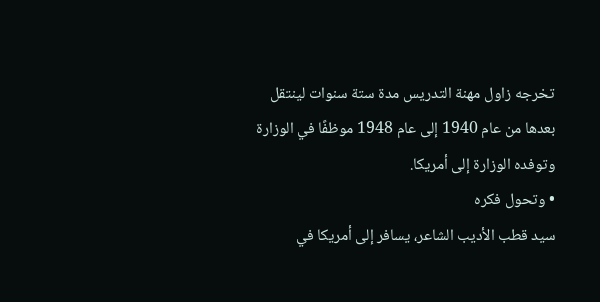تخرجه زاول مهنة التدريس مدة ستة سنوات لينتقل بعدها من عام 1940 إلى عام 1948 موظفًا في الوزارة وتوفده الوزارة إلى أمريكا.
• وتحول فكره
سيد قطب الأديب الشاعر، يسافر إلى أمريكا في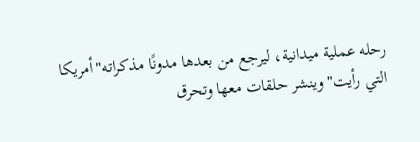رحله عملية ميدانية، ليرجع من بعدها مدونًا مذكراته"أمريكا التي رأيت"وينشر حلقات معها وتحرق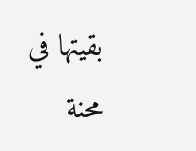بقيتها في محنة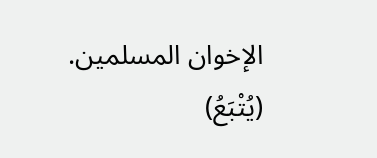الإخوان المسلمين.
(يُتْبَعُ)